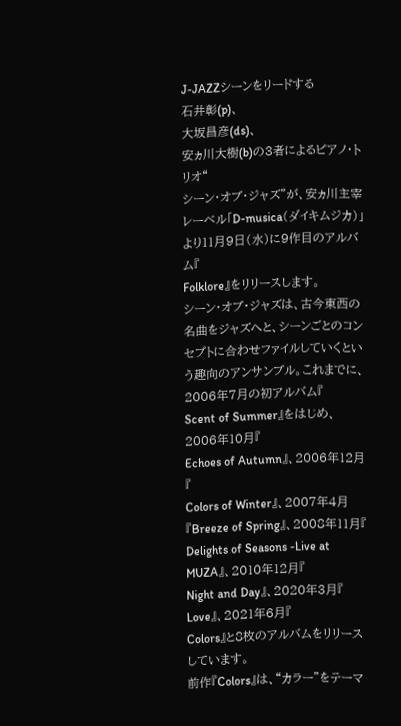J-JAZZシーンをリードする
石井彰(p)、
大坂昌彦(ds)、
安ヵ川大樹(b)の3者によるピアノ・トリオ“
シーン・オブ・ジャズ”が、安ヵ川主宰レーベル「D-musica(ダイキムジカ)」より11月9日(水)に9作目のアルバム『
Folklore』をリリースします。
シーン・オブ・ジャズは、古今東西の名曲をジャズへと、シーンごとのコンセプトに合わせファイルしていくという趣向のアンサンブル。これまでに、2006年7月の初アルバム『
Scent of Summer』をはじめ、2006年10月『
Echoes of Autumn』、2006年12月『
Colors of Winter』、2007年4月『Breeze of Spring』、2008年11月『
Delights of Seasons -Live at MUZA』、2010年12月『
Night and Day』、2020年3月『
Love』、2021年6月『
Colors』と8枚のアルバムをリリースしています。
前作『Colors』は、“カラー”をテーマ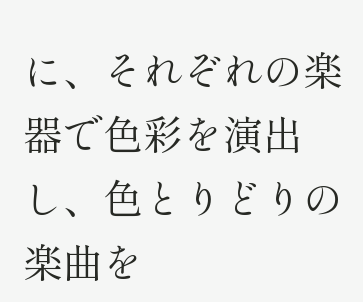に、それぞれの楽器で色彩を演出し、色とりどりの楽曲を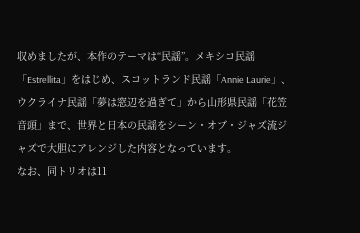収めましたが、本作のテーマは“民謡”。メキシコ民謡「Estrellita」をはじめ、スコットランド民謡「Annie Laurie」、ウクライナ民謡「夢は窓辺を過ぎて」から山形県民謡「花笠音頭」まで、世界と日本の民謡をシーン・オブ・ジャズ流ジャズで大胆にアレンジした内容となっています。
なお、同トリオは11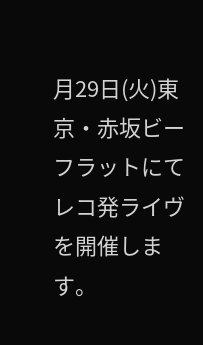月29日(火)東京・赤坂ビーフラットにてレコ発ライヴを開催します。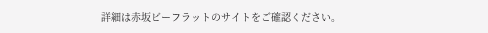詳細は赤坂ビーフラットのサイトをご確認ください。